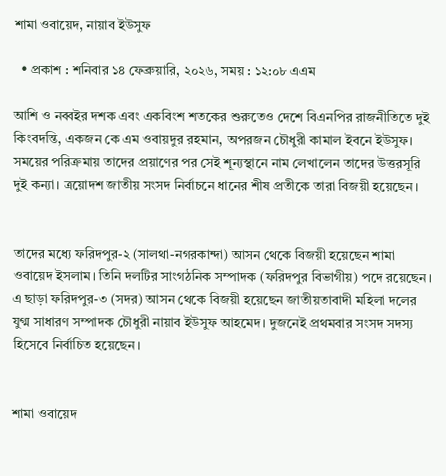শামা ওবায়েদ, নায়াব ইউসুফ

  • প্রকাশ : শনিবার ১৪ ফেব্রুয়ারি, ২০২৬, সময় : ১২:০৮ এএম

আশি ও নব্বইর দশক এবং একবিংশ শতকের শুরুতেও দেশে বিএনপির রাজনীতিতে দুই কিংবদন্তি, একজন কে এম ওবায়দুর রহমান, অপরজন চৌধুরী কামাল ইবনে ইউসুফ। সময়ের পরিক্রমায় তাদের প্রয়াণের পর সেই শূন্যস্থানে নাম লেখালেন তাদের উত্তরসূরি দুই কন্যা। ত্রয়োদশ জাতীয় সংসদ নির্বাচনে ধানের শীষ প্রতীকে তারা বিজয়ী হয়েছেন।


তাদের মধ্যে ফরিদপুর-২ (সালথা-নগরকান্দা) আসন থেকে বিজয়ী হয়েছেন শামা ওবায়েদ ইসলাম। তিনি দলটির সাংগঠনিক সম্পাদক (ফরিদপুর বিভাগীয়) পদে রয়েছেন। এ ছাড়া ফরিদপুর-৩ (সদর) আসন থেকে বিজয়ী হয়েছেন জাতীয়তাবাদী মহিলা দলের যুগ্ম সাধারণ সম্পাদক চৌধুরী নায়াব ইউসুফ আহমেদ। দুজনেই প্রথমবার সংসদ সদস্য হিসেবে নির্বাচিত হয়েছেন।


শামা ওবায়েদ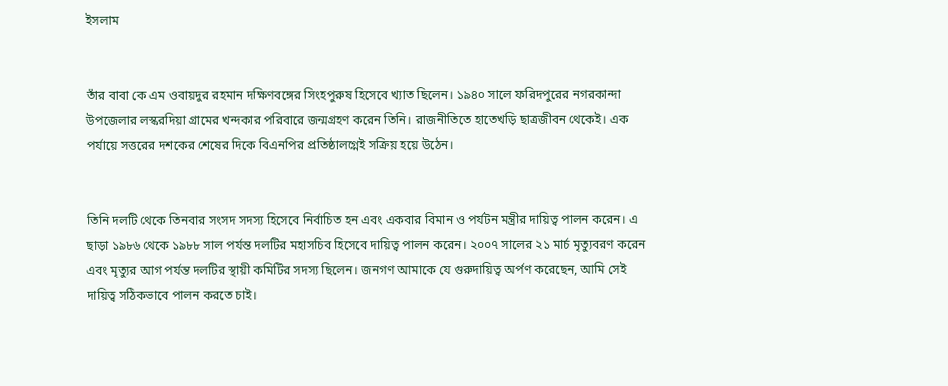ইসলাম


তাঁর বাবা কে এম ওবায়দুর রহমান দক্ষিণবঙ্গের সিংহপুরুষ হিসেবে খ্যাত ছিলেন। ১৯৪০ সালে ফরিদপুরের নগরকান্দা উপজেলার লস্করদিয়া গ্রামের খন্দকার পরিবারে জন্মগ্রহণ করেন তিনি। রাজনীতিতে হাতেখড়ি ছাত্রজীবন থেকেই। এক পর্যায়ে সত্তরের দশকের শেষের দিকে বিএনপির প্রতিষ্ঠালগ্নেই সক্রিয় হয়ে উঠেন।


তিনি দলটি থেকে তিনবার সংসদ সদস্য হিসেবে নির্বাচিত হন এবং একবার বিমান ও পর্যটন মন্ত্রীর দায়িত্ব পালন করেন। এ ছাড়া ১৯৮৬ থেকে ১৯৮৮ সাল পর্যন্ত দলটির মহাসচিব হিসেবে দায়িত্ব পালন করেন। ২০০৭ সালের ২১ মার্চ মৃত্যুবরণ করেন এবং মৃত্যুর আগ পর্যন্ত দলটির স্থায়ী কমিটির সদস্য ছিলেন। জনগণ আমাকে যে গুরুদায়িত্ব অর্পণ করেছেন, আমি সেই দায়িত্ব সঠিকভাবে পালন করতে চাই।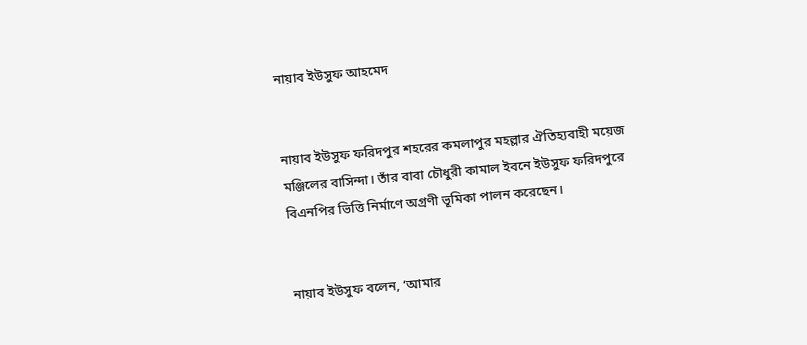নায়াব ইউসুফ আহমেদ


নায়াব ইউসুফ ফরিদপুর শহরের কমলাপুর মহল্লার ঐতিহ্যবাহী ময়েজ মঞ্জিলের বাসিন্দা। তাঁর বাবা চৌধুরী কামাল ইবনে ইউসুফ ফরিদপুরে বিএনপির ভিত্তি নির্মাণে অগ্রণী ভূমিকা পালন করেছেন।


নায়াব ইউসুফ বলেন, ‘আমার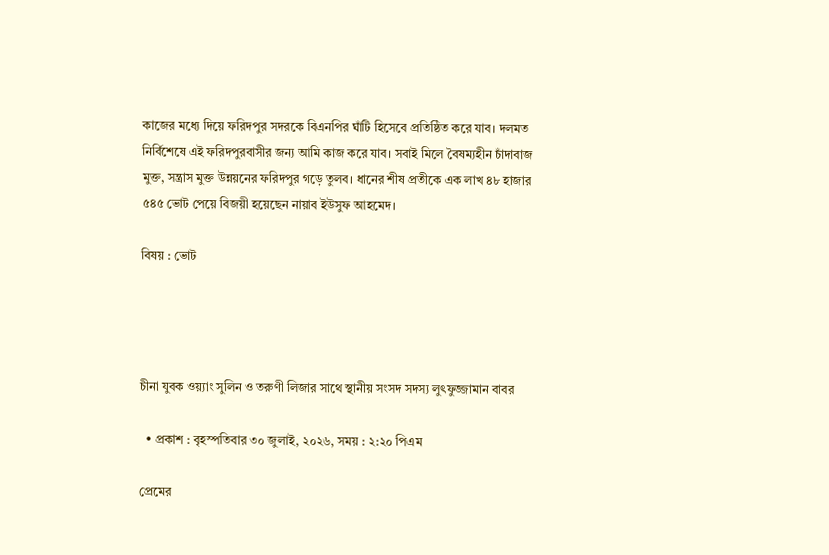কাজের মধ্যে দিয়ে ফরিদপুর সদরকে বিএনপির ঘাঁটি হিসেবে প্রতিষ্ঠিত করে যাব। দলমত নির্বিশেষে এই ফরিদপুরবাসীর জন্য আমি কাজ করে যাব। সবাই মিলে বৈষম্যহীন চাঁদাবাজ মুক্ত, সন্ত্রাস মুক্ত উন্নয়নের ফরিদপুর গড়ে তুলব। ধানের শীষ প্রতীকে এক লাখ ৪৮ হাজার ৫৪৫ ভোট পেয়ে বিজয়ী হয়েছেন নায়াব ইউসুফ আহমেদ।

বিষয় : ভোট




চীনা যুবক ওয়্যাং সুলিন ও তরুণী লিজার সাথে স্থানীয় সংসদ সদস্য লুৎফুজ্জামান বাবর

  • প্রকাশ : বৃহস্পতিবার ৩০ জুলাই, ২০২৬, সময় : ২:২০ পিএম

প্রেমের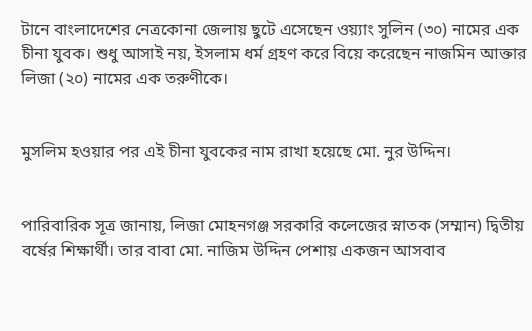টানে বাংলাদেশের নেত্রকোনা জেলায় ছুটে এসেছেন ওয়্যাং সুলিন (৩০) নামের এক চীনা যুবক। শুধু আসাই নয়, ইসলাম ধর্ম গ্রহণ করে বিয়ে করেছেন নাজমিন আক্তার লিজা (২০) নামের এক তরুণীকে।


মুসলিম হওয়ার পর এই চীনা যুবকের নাম রাখা হয়েছে মো. নুর উদ্দিন।


পারিবারিক সূত্র জানায়, লিজা মোহনগঞ্জ সরকারি কলেজের স্নাতক (সম্মান) দ্বিতীয় বর্ষের শিক্ষার্থী। তার বাবা মো. নাজিম উদ্দিন পেশায় একজন আসবাব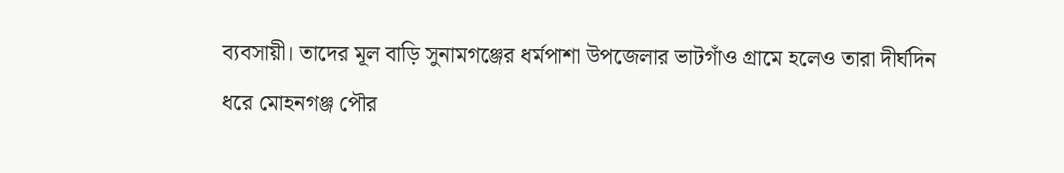ব্যবসায়ী। তাদের মূল বাড়ি সুনামগঞ্জের ধর্মপাশা উপজেলার ভাটগাঁও গ্রামে হলেও তারা দীর্ঘদিন ধরে মোহনগঞ্জ পৌর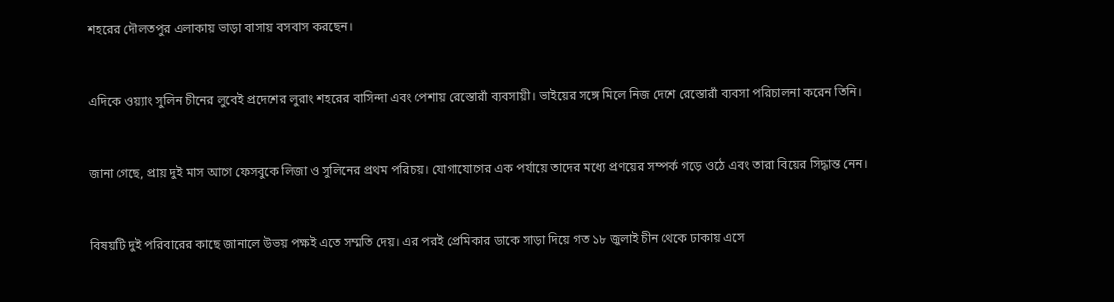শহরের দৌলতপুর এলাকায় ভাড়া বাসায় বসবাস করছেন।


এদিকে ওয়্যাং সুলিন চীনের লুবেই প্রদেশের লুরাং শহরের বাসিন্দা এবং পেশায় রেস্তোরাঁ ব্যবসায়ী। ভাইয়ের সঙ্গে মিলে নিজ দেশে রেস্তোরাঁ ব্যবসা পরিচালনা করেন তিনি।


জানা গেছে, প্রায় দুই মাস আগে ফেসবুকে লিজা ও সুলিনের প্রথম পরিচয়। যোগাযোগের এক পর্যায়ে তাদের মধ্যে প্রণয়ের সম্পর্ক গড়ে ওঠে এবং তারা বিয়ের সিদ্ধান্ত নেন।


বিষয়টি দুই পরিবারের কাছে জানালে উভয় পক্ষই এতে সম্মতি দেয়। এর পরই প্রেমিকার ডাকে সাড়া দিয়ে গত ১৮ জুলাই চীন থেকে ঢাকায় এসে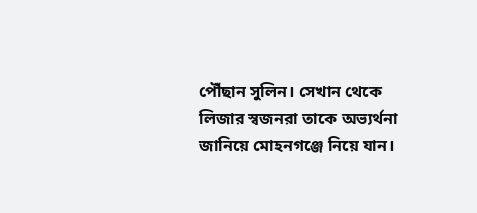পৌঁছান সুলিন। সেখান থেকে লিজার স্বজনরা তাকে অভ্যর্থনা জানিয়ে মোহনগঞ্জে নিয়ে যান।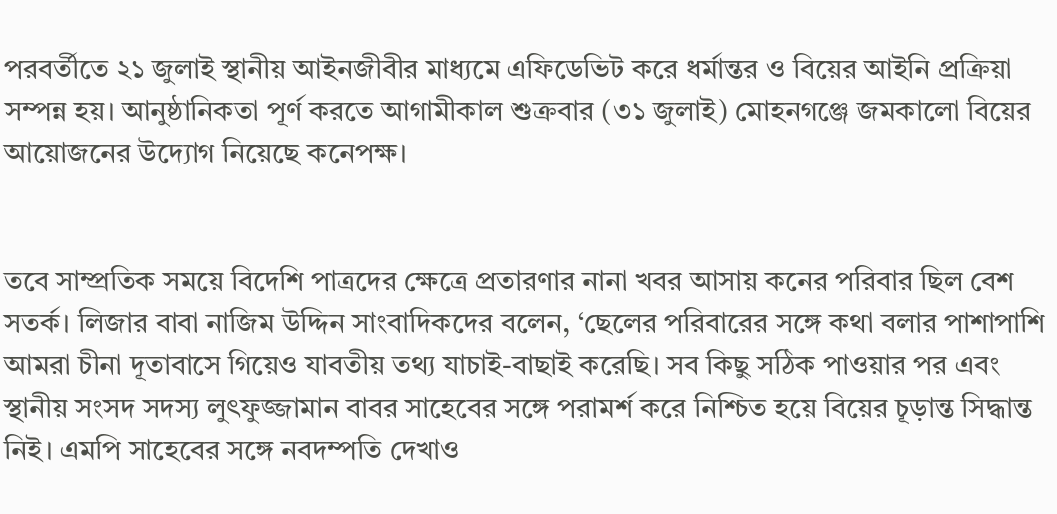পরবর্তীতে ২১ জুলাই স্থানীয় আইনজীবীর মাধ্যমে এফিডেভিট করে ধর্মান্তর ও বিয়ের আইনি প্রক্রিয়া সম্পন্ন হয়। আনুষ্ঠানিকতা পূর্ণ করতে আগামীকাল শুক্রবার (৩১ জুলাই) মোহনগঞ্জে জমকালো বিয়ের আয়োজনের উদ্যোগ নিয়েছে কনেপক্ষ।


তবে সাম্প্রতিক সময়ে বিদেশি পাত্রদের ক্ষেত্রে প্রতারণার নানা খবর আসায় কনের পরিবার ছিল বেশ সতর্ক। লিজার বাবা নাজিম উদ্দিন সাংবাদিকদের বলেন, ‘ছেলের পরিবারের সঙ্গে কথা বলার পাশাপাশি আমরা চীনা দূতাবাসে গিয়েও যাবতীয় তথ্য যাচাই-বাছাই করেছি। সব কিছু সঠিক পাওয়ার পর এবং স্থানীয় সংসদ সদস্য লুৎফুজ্জামান বাবর সাহেবের সঙ্গে পরামর্শ করে নিশ্চিত হয়ে বিয়ের চূড়ান্ত সিদ্ধান্ত নিই। এমপি সাহেবের সঙ্গে নবদম্পতি দেখাও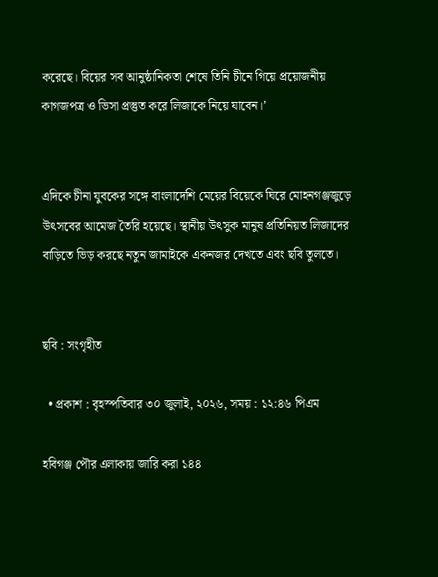করেছে। বিয়ের সব আনুষ্ঠানিকতা শেষে তিনি চীনে গিয়ে প্রয়োজনীয় কাগজপত্র ও ভিসা প্রস্তুত করে লিজাকে নিয়ে যাবেন।’


এদিকে চীনা যুবকের সঙ্গে বাংলাদেশি মেয়ের বিয়েকে ঘিরে মোহনগঞ্জজুড়ে উৎসবের আমেজ তৈরি হয়েছে। স্থানীয় উৎসুক মানুষ প্রতিনিয়ত লিজাদের বাড়িতে ভিড় করছে নতুন জামাইকে একনজর দেখতে এবং ছবি তুলতে।


ছবি : সংগৃহীত

  • প্রকাশ : বৃহস্পতিবার ৩০ জুলাই, ২০২৬, সময় : ১২:৪৬ পিএম

হবিগঞ্জ পৌর এলাকায় জারি করা ১৪৪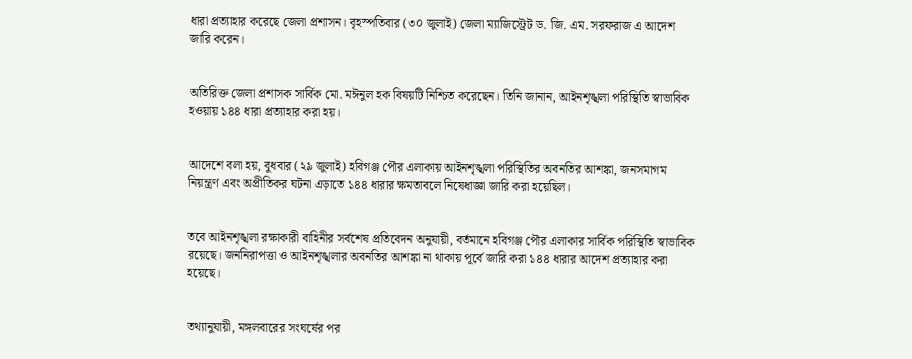ধারা প্রত্যাহার করেছে জেলা প্রশাসন। বৃহস্পতিবার (৩০ জুলাই) জেলা ম্যাজিস্ট্রেট ড. জি. এম. সরফরাজ এ আদেশ জারি করেন।


অতিরিক্ত জেলা প্রশাসক সার্বিক মো. মঈনুল হক বিষয়টি নিশ্চিত করেছেন। তিনি জানান, আইনশৃঙ্খলা পরিস্থিতি স্বাভাবিক হওয়ায় ১৪৪ ধারা প্রত্যাহার করা হয়।


আদেশে বলা হয়, বুধবার (২৯ জুলাই) হবিগঞ্জ পৌর এলাকায় আইনশৃঙ্খলা পরিস্থিতির অবনতির আশঙ্কা, জনসমাগম নিয়ন্ত্রণ এবং অপ্রীতিকর ঘটনা এড়াতে ১৪৪ ধারার ক্ষমতাবলে নিষেধাজ্ঞা জারি করা হয়েছিল।


তবে আইনশৃঙ্খলা রক্ষাকারী বাহিনীর সর্বশেষ প্রতিবেদন অনুযায়ী, বর্তমানে হবিগঞ্জ পৌর এলাকার সার্বিক পরিস্থিতি স্বাভাবিক রয়েছে। জননিরাপত্তা ও আইনশৃঙ্খলার অবনতির আশঙ্কা না থাকায় পূর্বে জারি করা ১৪৪ ধারার আদেশ প্রত্যাহার করা হয়েছে।


তথ্যানুযায়ী, মঙ্গলবারের সংঘর্ষের পর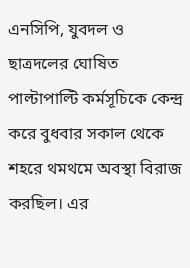এনসিপি, যুবদল ও ছাত্রদলের ঘোষিত পাল্টাপাল্টি কর্মসূচিকে কেন্দ্র করে বুধবার সকাল থেকে শহরে থমথমে অবস্থা বিরাজ করছিল। এর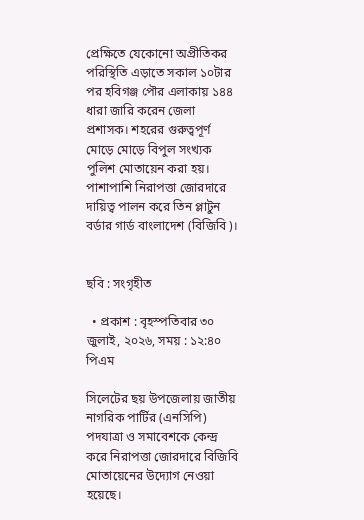প্রেক্ষিতে যেকোনো অপ্রীতিকর পরিস্থিতি এড়াতে সকাল ১০টার পর হবিগঞ্জ পৌর এলাকায় ১৪৪ ধারা জারি করেন জেলা প্রশাসক। শহরের গুরুত্বপূর্ণ মোড়ে মোড়ে বিপুল সংখ্যক পুলিশ মোতায়েন করা হয়। পাশাপাশি নিরাপত্তা জোরদারে দায়িত্ব পালন করে তিন প্লাটুন বর্ডার গার্ড বাংলাদেশ (বিজিবি)।


ছবি : সংগৃহীত

  • প্রকাশ : বৃহস্পতিবার ৩০ জুলাই, ২০২৬, সময় : ১২:৪০ পিএম

সিলেটের ছয় উপজেলায় জাতীয় নাগরিক পার্টির (এনসিপি) পদযাত্রা ও সমাবেশকে কেন্দ্র করে নিরাপত্তা জোরদারে বিজিবি মোতায়েনের উদ্যোগ নেওয়া হয়েছে।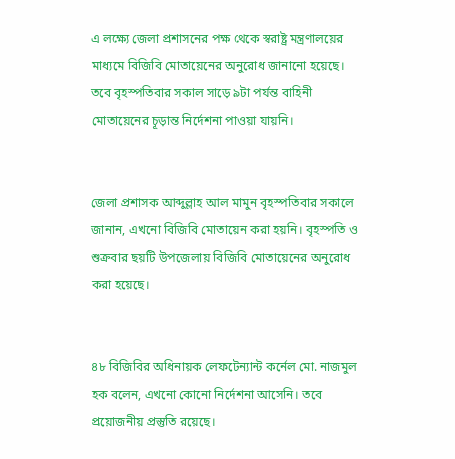এ লক্ষ্যে জেলা প্রশাসনের পক্ষ থেকে স্বরাষ্ট্র মন্ত্রণালয়ের মাধ্যমে বিজিবি মোতায়েনের অনুরোধ জানানো হয়েছে। তবে বৃহস্পতিবার সকাল সাড়ে ৯টা পর্যন্ত বাহিনী মোতায়েনের চূড়ান্ত নির্দেশনা পাওয়া যায়নি।


জেলা প্রশাসক আব্দুল্লাহ আল মামুন বৃহস্পতিবার সকালে জানান, এখনো বিজিবি মোতায়েন করা হয়নি। বৃহস্পতি ও শুক্রবার ছয়টি উপজেলায় বিজিবি মোতায়েনের অনুরোধ করা হয়েছে।


৪৮ বিজিবির অধিনায়ক লেফটেন্যান্ট কর্নেল মো. নাজমুল হক বলেন, এখনো কোনো নির্দেশনা আসেনি। তবে প্রয়োজনীয় প্রস্তুতি রয়েছে।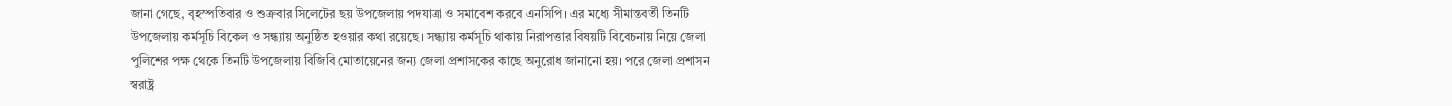জানা গেছে, বৃহস্পতিবার ও শুক্রবার সিলেটের ছয় উপজেলায় পদযাত্রা ও সমাবেশ করবে এনসিপি। এর মধ্যে সীমান্তবর্তী তিনটি উপজেলায় কর্মসূচি বিকেল ও সন্ধ্যায় অনুষ্ঠিত হওয়ার কথা রয়েছে। সন্ধ্যায় কর্মসূচি থাকায় নিরাপত্তার বিষয়টি বিবেচনায় নিয়ে জেলা পুলিশের পক্ষ থেকে তিনটি উপজেলায় বিজিবি মোতায়েনের জন্য জেলা প্রশাসকের কাছে অনুরোধ জানানো হয়। পরে জেলা প্রশাসন স্বরাষ্ট্র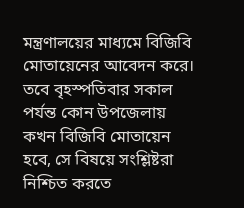মন্ত্রণালয়ের মাধ্যমে বিজিবি মোতায়েনের আবেদন করে। তবে বৃহস্পতিবার সকাল পর্যন্ত কোন উপজেলায় কখন বিজিবি মোতায়েন হবে, সে বিষয়ে সংশ্লিষ্টরা নিশ্চিত করতে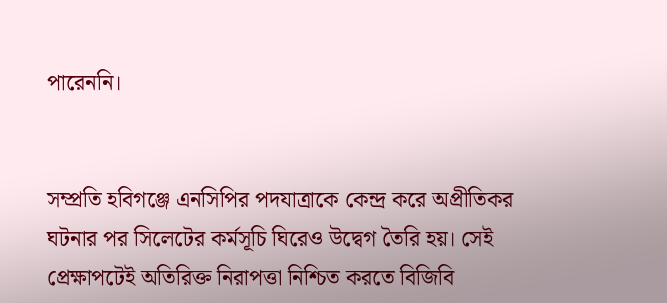পারেননি।


সম্প্রতি হবিগঞ্জে এনসিপির পদযাত্রাকে কেন্দ্র করে অপ্রীতিকর ঘটনার পর সিলেটের কর্মসূচি ঘিরেও উদ্বেগ তৈরি হয়। সেই প্রেক্ষাপটেই অতিরিক্ত নিরাপত্তা নিশ্চিত করতে বিজিবি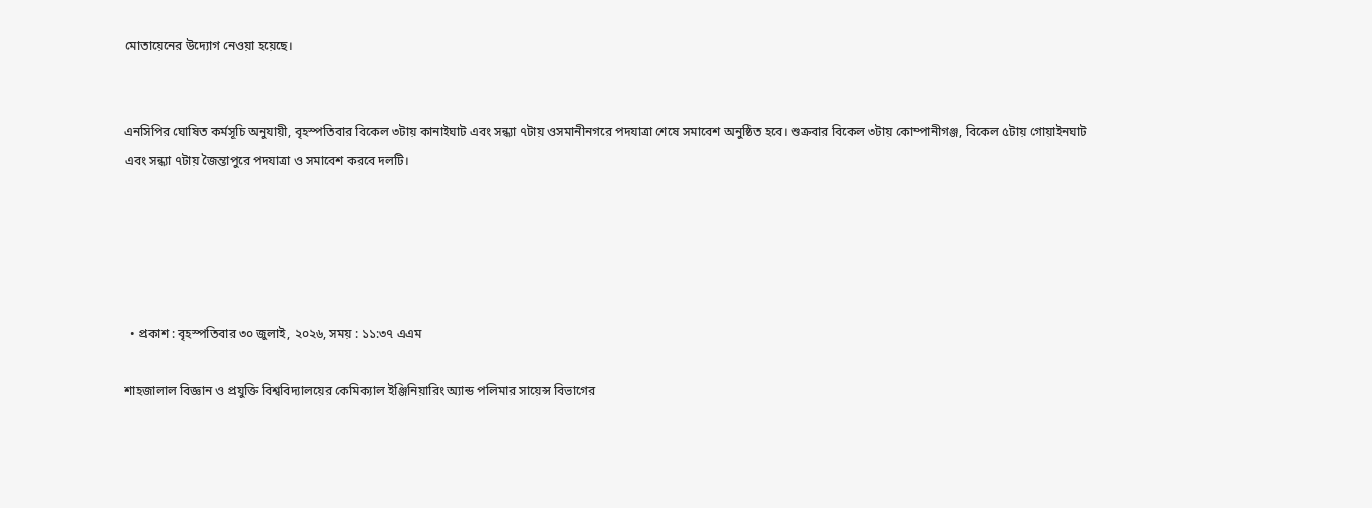মোতায়েনের উদ্যোগ নেওয়া হয়েছে।


এনসিপির ঘোষিত কর্মসূচি অনুযায়ী, বৃহস্পতিবার বিকেল ৩টায় কানাইঘাট এবং সন্ধ্যা ৭টায় ওসমানীনগরে পদযাত্রা শেষে সমাবেশ অনুষ্ঠিত হবে। শুক্রবার বিকেল ৩টায় কোম্পানীগঞ্জ, বিকেল ৫টায় গোয়াইনঘাট এবং সন্ধ্যা ৭টায় জৈন্তাপুরে পদযাত্রা ও সমাবেশ করবে দলটি।





  • প্রকাশ : বৃহস্পতিবার ৩০ জুলাই, ২০২৬, সময় : ১১:৩৭ এএম

শাহজালাল বিজ্ঞান ও প্রযুক্তি বিশ্ববিদ্যালয়ের কেমিক্যাল ইঞ্জিনিয়ারিং অ্যান্ড পলিমার সায়েন্স বিভাগের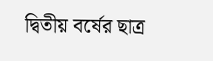দ্বিতীয় বর্ষের ছাত্র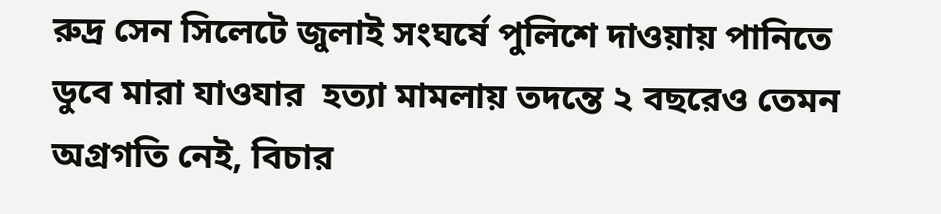রুদ্র সেন সিলেটে জুলাই সংঘর্ষে পুলিশে দাওয়ায় পানিতে ডুবে মারা যাওযার  হত্যা মামলায় তদন্তে ২ বছরেও তেমন অগ্রগতি নেই, বিচার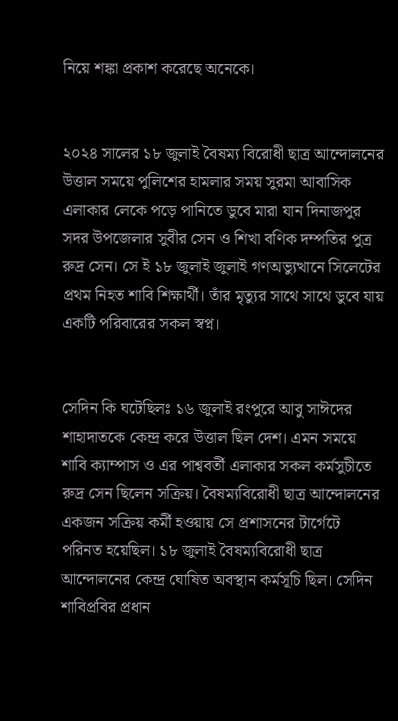নিয়ে শঙ্কা প্রকাশ করেছে অনেকে।


২০২৪ সালের ১৮ জুলাই বৈষম্য বিরোধী ছাত্র আন্দোলনের উত্তাল সময়ে পুলিশের হামলার সময় সুরমা আবাসিক এলাকার লেকে পড়ে পানিতে ডুবে মারা যান দিনাজপুর সদর উপজেলার সুবীর সেন ও শিখা বণিক দম্পতির পুত্র রুদ্র সেন। সে ই ১৮ জুলাই জুলাই গণঅভ্যুত্থানে সিলেটের প্রথম নিহত শাবি শিক্ষার্থী। তাঁর মৃত্যুর সাথে সাথে ডুবে যায় একটি পরিবারের সকল স্বপ্ন।


সেদিন কি ঘটেছিলঃ ১৬ জুলাই রংপুরে আবু সাঈদের শাহাদাতকে কেন্দ্র করে উত্তাল ছিল দেশ। এমন সময়ে শাবি ক্যাম্পাস ও এর পাশ্ববর্তী এলাকার সকল কর্মসুচীতে রুদ্র সেন ছিলেন সক্রিয়। বৈষম্যবিরোধী ছাত্র আন্দোলনের একজন সক্রিয় কর্মী হওয়ায় সে প্রশাসনের টার্গেটে পরিনত হয়েছিল। ১৮ জুলাই বৈষম্যবিরোধী ছাত্র আন্দোলনের কেন্দ্র ঘোষিত অবস্থান কর্মসূচি ছিল। সেদিন শাবিপ্রবির প্রধান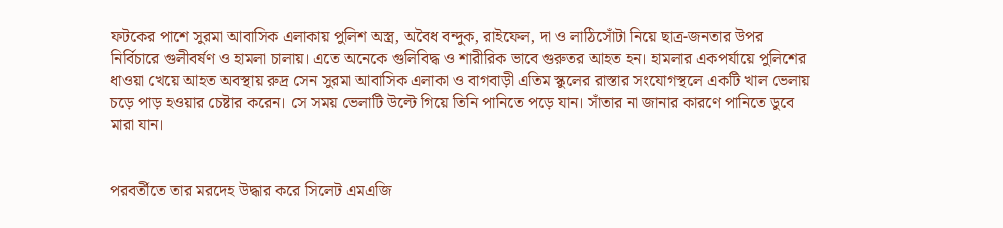ফটকের পাশে সুরমা আবাসিক এলাকায় পুলিশ অস্ত্র, অবৈধ বন্দুক, রাইফেল, দা ও লাঠিসোঁটা নিয়ে ছাত্র-জনতার উপর নির্বিচারে গুলীবর্ষণ ও হামলা চালায়। এতে অনেকে গুলিবিদ্ধ ও শারীরিক ভাবে গুরুতর আহত হন। হামলার একপর্যায়ে পুলিশের  ধাওয়া খেয়ে আহত অবস্থায় রুদ্র সেন সুরমা আবাসিক এলাকা ও বাগবাড়ী এতিম স্কুলের রাস্তার সংযোগস্থলে একটি খাল ভেলায় চড়ে পাড় হওয়ার চেষ্টার করেন। সে সময় ভেলাটি উল্টে গিয়ে তিনি পানিতে পড়ে যান। সাঁতার না জানার কারণে পানিতে ডুবে মারা যান।


পরবর্তীতে তার মরদেহ উদ্ধার করে সিলেট এমএজি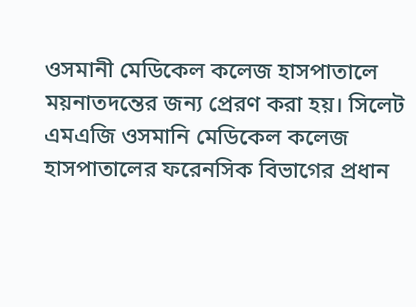ওসমানী মেডিকেল কলেজ হাসপাতালে ময়নাতদন্তের জন্য প্রেরণ করা হয়। সিলেট এমএজি ওসমানি মেডিকেল কলেজ হাসপাতালের ফরেনসিক বিভাগের প্রধান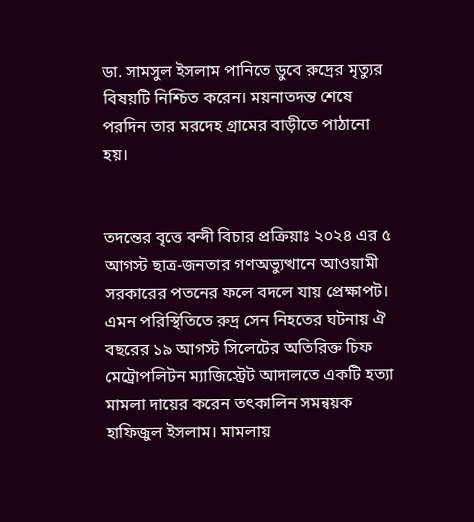ডা. সামসুল ইসলাম পানিতে ডুবে রুদ্রের মৃত্যুর বিষয়টি নিশ্চিত করেন। ময়নাতদন্ত শেষে পরদিন তার মরদেহ গ্রামের বাড়ীতে পাঠানো হয়।


তদন্তের বৃত্তে বন্দী বিচার প্রক্রিয়াঃ ২০২৪ এর ৫ আগস্ট ছাত্র-জনতার গণঅভ্যুত্থানে আওয়ামী সরকারের পতনের ফলে বদলে যায় প্রেক্ষাপট। এমন পরিস্থিতিতে রুদ্র সেন নিহতের ঘটনায় ঐ বছরের ১৯ আগস্ট সিলেটের অতিরিক্ত চিফ মেট্রোপলিটন ম্যাজিস্ট্রেট আদালতে একটি হত্যা মামলা দায়ের করেন তৎকালিন সমন্বয়ক হাফিজুল ইসলাম। মামলায়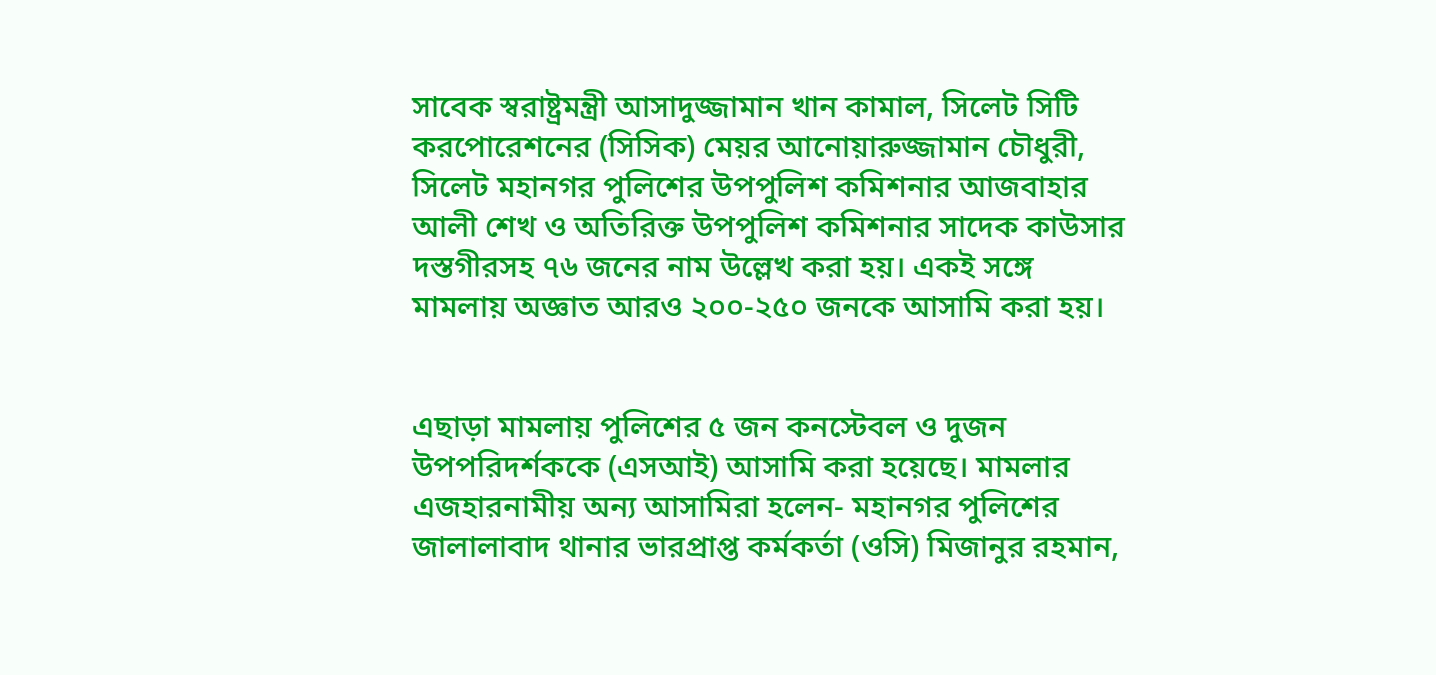সাবেক স্বরাষ্ট্রমন্ত্রী আসাদুজ্জামান খান কামাল, সিলেট সিটি করপোরেশনের (সিসিক) মেয়র আনোয়ারুজ্জামান চৌধুরী, সিলেট মহানগর পুলিশের উপপুলিশ কমিশনার আজবাহার আলী শেখ ও অতিরিক্ত উপপুলিশ কমিশনার সাদেক কাউসার দস্তগীরসহ ৭৬ জনের নাম উল্লেখ করা হয়। একই সঙ্গে মামলায় অজ্ঞাত আরও ২০০-২৫০ জনকে আসামি করা হয়।


এছাড়া মামলায় পুলিশের ৫ জন কনস্টেবল ও দুজন উপপরিদর্শককে (এসআই) আসামি করা হয়েছে। মামলার এজহারনামীয় অন্য আসামিরা হলেন- মহানগর পুলিশের জালালাবাদ থানার ভারপ্রাপ্ত কর্মকর্তা (ওসি) মিজানুর রহমান,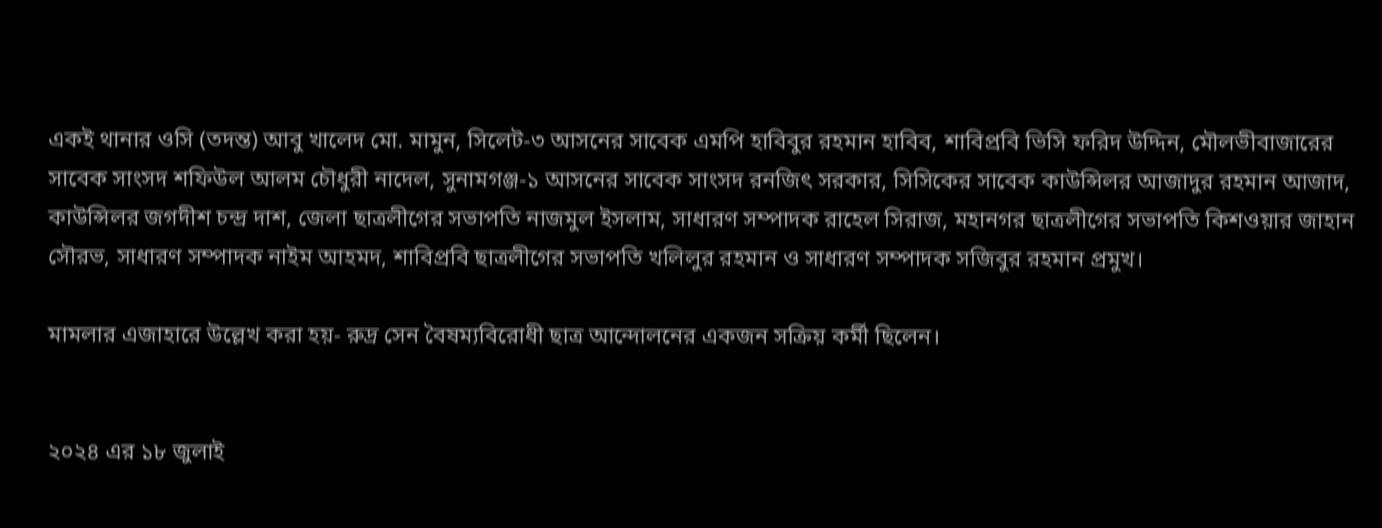একই থানার ওসি (তদন্ত) আবু খালেদ মো. মামুন, সিলেট-৩ আসনের সাবেক এমপি হাবিবুর রহমান হাবিব, শাবিপ্রবি ভিসি ফরিদ উদ্দিন, মৌলভীবাজারের সাবেক সাংসদ শফিউল আলম চৌধুরী নাদেল, সুনামগঞ্জ-১ আসনের সাবেক সাংসদ রনজিৎ সরকার, সিসিকের সাবেক কাউন্সিলর আজাদুর রহমান আজাদ, কাউন্সিলর জগদীশ চন্দ্র দাশ, জেলা ছাত্রলীগের সভাপতি নাজমুল ইসলাম, সাধারণ সম্পাদক রাহেল সিরাজ, মহানগর ছাত্রলীগের সভাপতি কিশওয়ার জাহান সৌরভ, সাধারণ সম্পাদক নাইম আহমদ, শাবিপ্রবি ছাত্রলীগের সভাপতি খলিলুর রহমান ও সাধারণ সম্পাদক সজিবুর রহমান প্রমুখ।

মামলার এজাহারে উল্লেখ করা হয়- রুদ্র সেন বৈষম্যবিরোধী ছাত্র আন্দোলনের একজন সক্রিয় কর্মী ছিলেন।


২০২৪ এর ১৮ জুলাই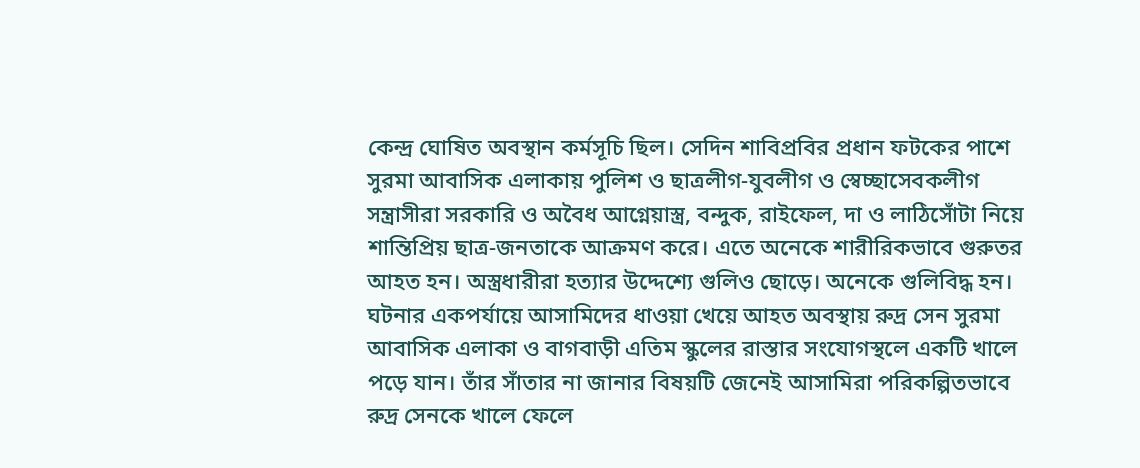কেন্দ্র ঘোষিত অবস্থান কর্মসূচি ছিল। সেদিন শাবিপ্রবির প্রধান ফটকের পাশে সুরমা আবাসিক এলাকায় পুলিশ ও ছাত্রলীগ-যুবলীগ ও স্বেচ্ছাসেবকলীগ সন্ত্রাসীরা সরকারি ও অবৈধ আগ্নেয়াস্ত্র, বন্দুক, রাইফেল, দা ও লাঠিসোঁটা নিয়ে শান্তিপ্রিয় ছাত্র-জনতাকে আক্রমণ করে। এতে অনেকে শারীরিকভাবে গুরুতর আহত হন। অস্ত্রধারীরা হত্যার উদ্দেশ্যে গুলিও ছোড়ে। অনেকে গুলিবিদ্ধ হন। ঘটনার একপর্যায়ে আসামিদের ধাওয়া খেয়ে আহত অবস্থায় রুদ্র সেন সুরমা আবাসিক এলাকা ও বাগবাড়ী এতিম স্কুলের রাস্তার সংযোগস্থলে একটি খালে পড়ে যান। তাঁর সাঁতার না জানার বিষয়টি জেনেই আসামিরা পরিকল্পিতভাবে রুদ্র সেনকে খালে ফেলে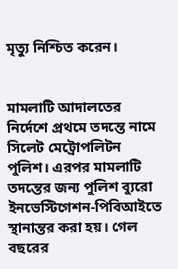মৃত্যু নিশ্চিত করেন।


মামলাটি আদালতের নির্দেশে প্রথমে তদন্তে নামে সিলেট মেট্রোপলিটন পুলিশ। এরপর মামলাটি তদন্তের জন্য পুলিশ ব্যুরো ইনভেস্টিগেশন-পিবিআইতে স্থানান্তর করা হয়। গেল বছরের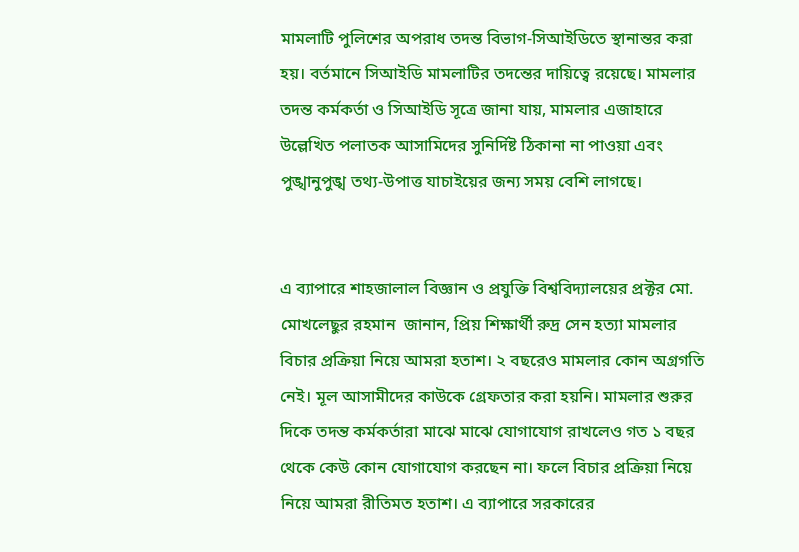মামলাটি পুলিশের অপরাধ তদন্ত বিভাগ-সিআইডিতে স্থানান্তর করা হয়। বর্তমানে সিআইডি মামলাটির তদন্তের দায়িত্বে রয়েছে। মামলার তদন্ত কর্মকর্তা ও সিআইডি সূত্রে জানা যায়, মামলার এজাহারে উল্লেখিত পলাতক আসামিদের সুনির্দিষ্ট ঠিকানা না পাওয়া এবং পুঙ্খানুপুঙ্খ তথ্য-উপাত্ত যাচাইয়ের জন্য সময় বেশি লাগছে।


এ ব্যাপারে শাহজালাল বিজ্ঞান ও প্রযুক্তি বিশ্ববিদ্যালয়ের প্রক্টর মো. মোখলেছুর রহমান  জানান, প্রিয় শিক্ষার্থী রুদ্র সেন হত্যা মামলার বিচার প্রক্রিয়া নিয়ে আমরা হতাশ। ২ বছরেও মামলার কোন অগ্রগতি নেই। মূল আসামীদের কাউকে গ্রেফতার করা হয়নি। মামলার শুরুর দিকে তদন্ত কর্মকর্তারা মাঝে মাঝে যোগাযোগ রাখলেও গত ১ বছর থেকে কেউ কোন যোগাযোগ করছেন না। ফলে বিচার প্রক্রিয়া নিয়ে নিয়ে আমরা রীতিমত হতাশ। এ ব্যাপারে সরকারের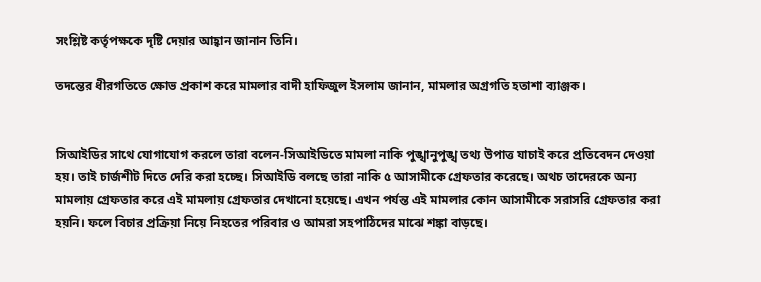সংশ্লিষ্ট কর্তৃপক্ষকে দৃষ্টি দেয়ার আহ্বান জানান তিনি।

তদন্তের ধীরগতিতে ক্ষোভ প্রকাশ করে মামলার বাদী হাফিজুল ইসলাম জানান, মামলার অগ্রগতি হতাশা ব্যাঞ্জক।


সিআইডির সাথে যোগাযোগ করলে তারা বলেন-সিআইডিতে মামলা নাকি পুঙ্খানুপুঙ্খ তথ্য উপাত্ত যাচাই করে প্রতিবেদন দেওয়া হয়। তাই চার্জশীট দিতে দেরি করা হচ্ছে। সিআইডি বলছে তারা নাকি ৫ আসামীকে গ্রেফতার করেছে। অথচ তাদেরকে অন্য মামলায় গ্রেফতার করে এই মামলায় গ্রেফতার দেখানো হয়েছে। এখন পর্যন্ত এই মামলার কোন আসামীকে সরাসরি গ্রেফতার করা হয়নি। ফলে বিচার প্রক্রিয়া নিয়ে নিহতের পরিবার ও আমরা সহপাঠিদের মাঝে শঙ্কা বাড়ছে।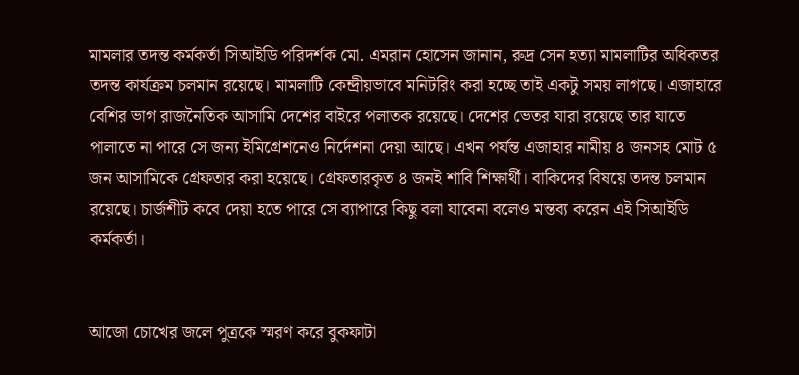মামলার তদন্ত কর্মকর্তা সিআইডি পরিদর্শক মো. এমরান হোসেন জানান, রুদ্র সেন হত্যা মামলাটির অধিকতর তদন্ত কার্যক্রম চলমান রয়েছে। মামলাটি কেন্দ্রীয়ভাবে মনিটরিং করা হচ্ছে তাই একটু সময় লাগছে। এজাহারে বেশির ভাগ রাজনৈতিক আসামি দেশের বাইরে পলাতক রয়েছে। দেশের ভেতর যারা রয়েছে তার যাতে পালাতে না পারে সে জন্য ইমিগ্রেশনেও নির্দেশনা দেয়া আছে। এখন পর্যন্ত এজাহার নামীয় ৪ জনসহ মোট ৫ জন আসামিকে গ্রেফতার করা হয়েছে। গ্রেফতারকৃত ৪ জনই শাবি শিক্ষার্থী। বাকিদের বিষয়ে তদন্ত চলমান রয়েছে। চার্জশীট কবে দেয়া হতে পারে সে ব্যাপারে কিছু বলা যাবেনা বলেও মন্তব্য করেন এই সিআইডি কর্মকর্তা।


আজো চোখের জলে পুত্রকে স্মরণ করে বুকফাটা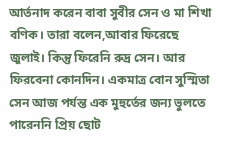আর্তনাদ করেন বাবা সুবীর সেন ও মা শিখা বণিক। তারা বলেন,আবার ফিরেছে জুলাই। কিন্তু ফিরেনি রুদ্র সেন। আর ফিরবেনা কোনদিন। একমাত্র বোন সুস্মিতা সেন আজ পর্যন্ত এক মুহুর্তের জন্য ভুলতে পারেননি প্রিয় ছোট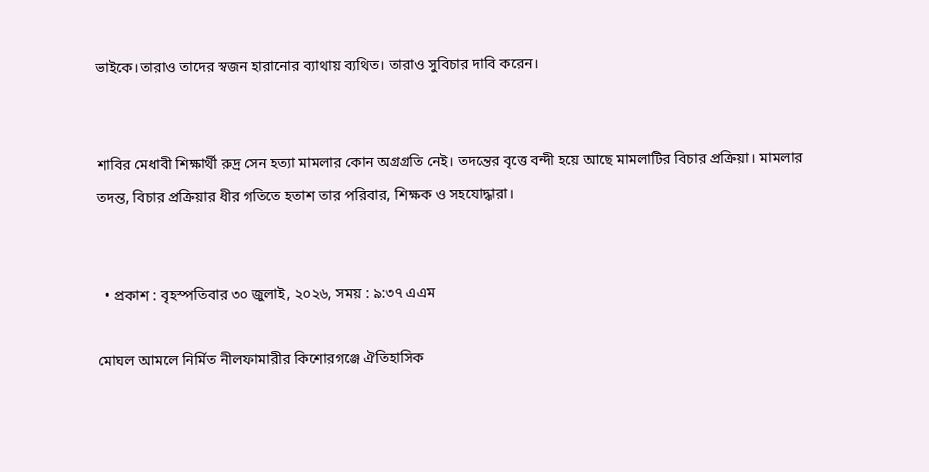ভাইকে।তারাও তাদের স্বজন হারানোর ব্যাথায় ব্যথিত। তারাও সুবিচার দাবি করেন।


শাবির মেধাবী শিক্ষার্থী রুদ্র সেন হত্যা মামলার কোন অগ্রগ্রতি নেই। তদন্তের বৃত্তে বন্দী হয়ে আছে মামলাটির বিচার প্রক্রিয়া। মামলার তদন্ত, বিচার প্রক্রিয়ার ধীর গতিতে হতাশ তার পরিবার, শিক্ষক ও সহযোদ্ধারা।


  • প্রকাশ : বৃহস্পতিবার ৩০ জুলাই, ২০২৬, সময় : ৯:৩৭ এএম

মোঘল আমলে নির্মিত নীলফামারীর কিশোরগঞ্জে ঐতিহাসিক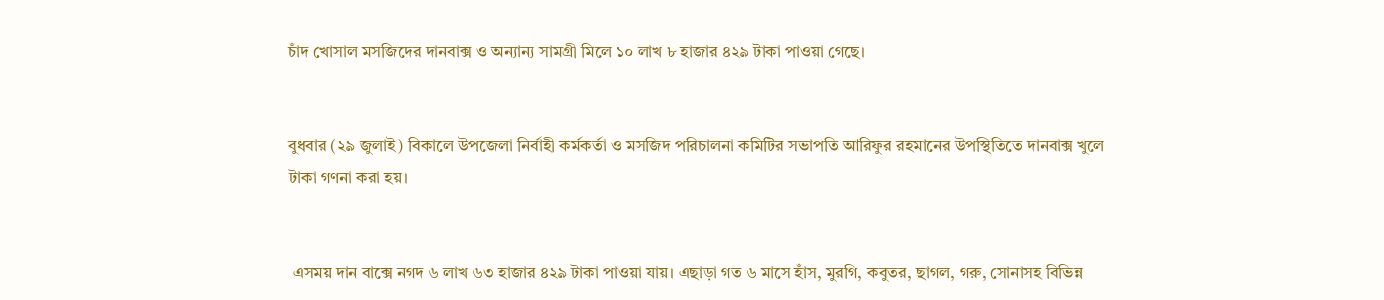চাঁদ খোসাল মসজিদের দানবাক্স ও অন্যান্য সামগ্রী মিলে ১০ লাখ ৮ হাজার ৪২৯ টাকা পাওয়া গেছে।


বুধবার (২৯ জুলাই) বিকালে উপজেলা নির্বাহী কর্মকর্তা ও মসজিদ পরিচালনা কমিটির সভাপতি আরিফুর রহমানের উপস্থিতিতে দানবাক্স খুলে টাকা গণনা করা হয়।


 এসময় দান বাক্সে নগদ ৬ লাখ ৬৩ হাজার ৪২৯ টাকা পাওয়া যায়। এছাড়া গত ৬ মাসে হাঁস, মুরগি, কবুতর, ছাগল, গরু, সোনাসহ বিভিন্ন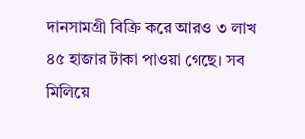দানসামগ্রী বিক্রি করে আরও ৩ লাখ ৪৫ হাজার টাকা পাওয়া গেছে। সব মিলিয়ে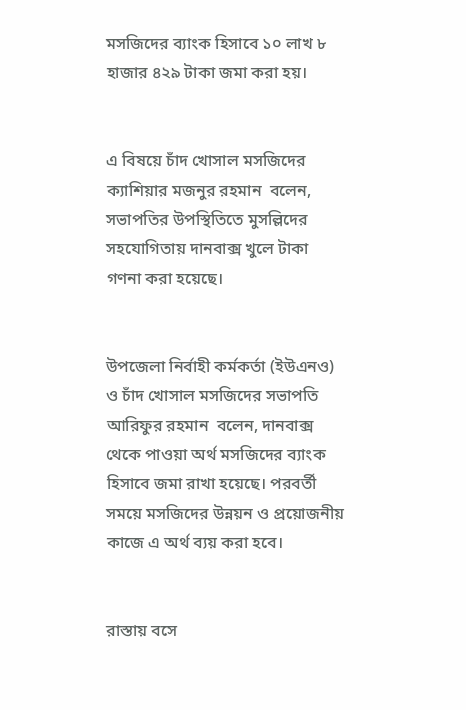মসজিদের ব্যাংক হিসাবে ১০ লাখ ৮ হাজার ৪২৯ টাকা জমা করা হয়।


এ বিষয়ে চাঁদ খোসাল মসজিদের ক্যাশিয়ার মজনুর রহমান  বলেন, সভাপতির উপস্থিতিতে মুসল্লিদের সহযোগিতায় দানবাক্স খুলে টাকা গণনা করা হয়েছে।


উপজেলা নির্বাহী কর্মকর্তা (ইউএনও) ও চাঁদ খোসাল মসজিদের সভাপতি আরিফুর রহমান  বলেন, দানবাক্স থেকে পাওয়া অর্থ মসজিদের ব্যাংক হিসাবে জমা রাখা হয়েছে। পরবর্তী সময়ে মসজিদের উন্নয়ন ও প্রয়োজনীয় কাজে এ অর্থ ব্যয় করা হবে।


রাস্তায় বসে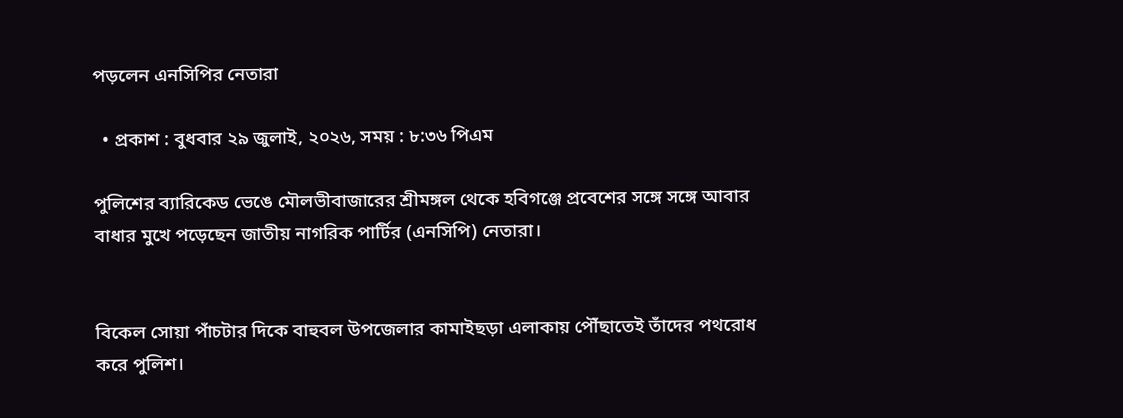পড়লেন এনসিপির নেতারা

  • প্রকাশ : বুধবার ২৯ জুলাই, ২০২৬, সময় : ৮:৩৬ পিএম

পুলিশের ব্যারিকেড ভেঙে মৌলভীবাজারের শ্রীমঙ্গল থেকে হবিগঞ্জে প্রবেশের সঙ্গে সঙ্গে আবার বাধার মুখে পড়েছেন জাতীয় নাগরিক পার্টির (এনসিপি) নেতারা।


বিকেল সোয়া পাঁচটার দিকে বাহুবল উপজেলার কামাইছড়া এলাকায় পৌঁছাতেই তাঁদের পথরোধ করে পুলিশ।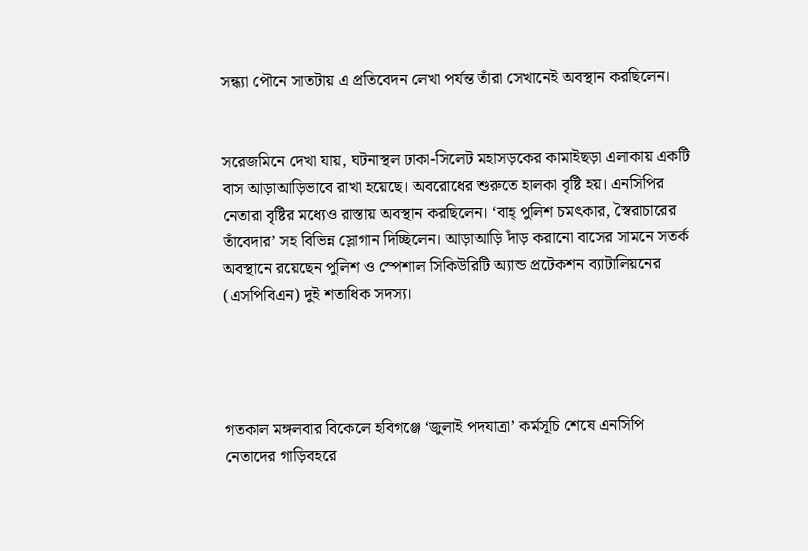সন্ধ্যা পৌনে সাতটায় এ প্রতিবেদন লেখা পর্যন্ত তাঁরা সেখানেই অবস্থান করছিলেন।


সরেজমিনে দেখা যায়, ঘটনাস্থল ঢাকা-সিলেট মহাসড়কের কামাইছড়া এলাকায় একটি বাস আড়াআড়িভাবে রাখা হয়েছে। অবরোধের শুরুতে হালকা বৃষ্টি হয়। এনসিপির নেতারা বৃষ্টির মধ্যেও রাস্তায় অবস্থান করছিলেন। ‘বাহ্‌ পুলিশ চমৎকার, স্বৈরাচারের তাঁবেদার’ সহ বিভিন্ন স্লোগান দিচ্ছিলেন। আড়াআড়ি দাঁড় করানো বাসের সামনে সতর্ক অবস্থানে রয়েছেন পুলিশ ও স্পেশাল সিকিউরিটি অ্যান্ড প্রটেকশন ব্যাটালিয়নের (এসপিবিএন) দুই শতাধিক সদস্য।




গতকাল মঙ্গলবার বিকেলে হবিগঞ্জে ‘জুলাই পদযাত্রা’ কর্মসূচি শেষে এনসিপি নেতাদের গাড়িবহরে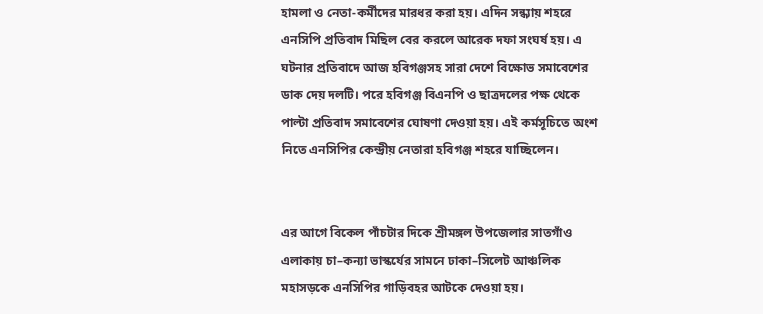হামলা ও নেতা-কর্মীদের মারধর করা হয়। এদিন সন্ধ্যায় শহরে এনসিপি প্রতিবাদ মিছিল বের করলে আরেক দফা সংঘর্ষ হয়। এ ঘটনার প্রতিবাদে আজ হবিগঞ্জসহ সারা দেশে বিক্ষোভ সমাবেশের ডাক দেয় দলটি। পরে হবিগঞ্জ বিএনপি ও ছাত্রদলের পক্ষ থেকে পাল্টা প্রতিবাদ সমাবেশের ঘোষণা দেওয়া হয়। এই কর্মসূচিতে অংশ নিতে এনসিপির কেন্দ্রীয় নেতারা হবিগঞ্জ শহরে যাচ্ছিলেন।


এর আগে বিকেল পাঁচটার দিকে শ্রীমঙ্গল উপজেলার সাতগাঁও এলাকায় চা–কন্যা ভাস্কর্যের সামনে ঢাকা–সিলেট আঞ্চলিক মহাসড়কে এনসিপির গাড়িবহর আটকে দেওয়া হয়।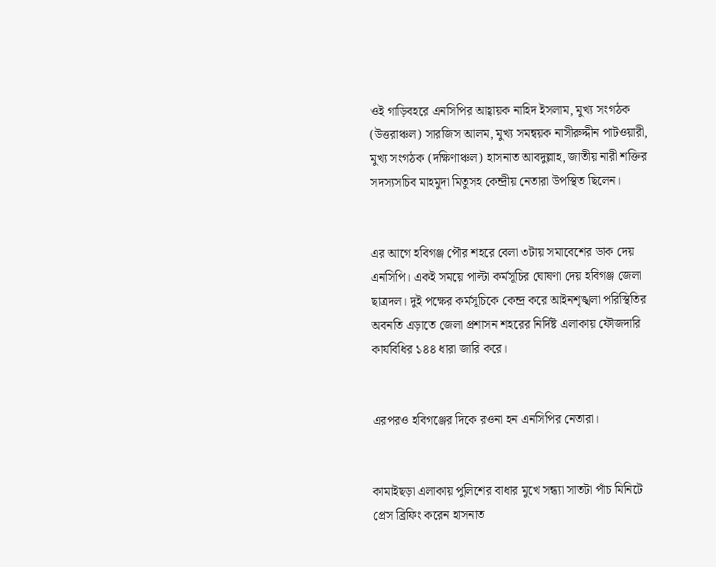ওই গাড়িবহরে এনসিপির আহ্বায়ক নাহিদ ইসলাম, মুখ্য সংগঠক (উত্তরাঞ্চল) সারজিস আলম, মুখ্য সমন্বয়ক নাসীরুদ্দীন পাটওয়ারী, মুখ্য সংগঠক (দক্ষিণাঞ্চল) হাসনাত আবদুল্লাহ, জাতীয় নারী শক্তির সদস্যসচিব মাহমুদা মিতুসহ কেন্দ্রীয় নেতারা উপস্থিত ছিলেন।


এর আগে হবিগঞ্জ পৌর শহরে বেলা ৩টায় সমাবেশের ডাক দেয় এনসিপি। একই সময়ে পাল্টা কর্মসূচির ঘোষণা দেয় হবিগঞ্জ জেলা ছাত্রদল। দুই পক্ষের কর্মসূচিকে কেন্দ্র করে আইনশৃঙ্খলা পরিস্থিতির অবনতি এড়াতে জেলা প্রশাসন শহরের নির্দিষ্ট এলাকায় ফৌজদারি কার্যবিধির ১৪৪ ধারা জারি করে।


এরপরও হবিগঞ্জের দিকে রওনা হন এনসিপির নেতারা।


কামাইছড়া এলাকায় পুলিশের বাধার মুখে সন্ধ্যা সাতটা পাঁচ মিনিটে প্রেস ব্রিফিং করেন হাসনাত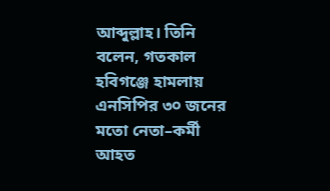আব্দুল্লাহ। তিনি বলেন, গতকাল হবিগঞ্জে হামলায় এনসিপির ৩০ জনের মতো নেতা–কর্মী আহত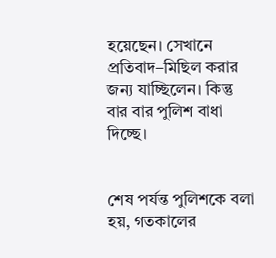হয়েছেন। সেখানে প্রতিবাদ–মিছিল করার জন্য যাচ্ছিলেন। কিন্তু বার বার পুলিশ বাধা দিচ্ছে।


শেষ পর্যন্ত পুলিশকে বলা হয়, গতকালের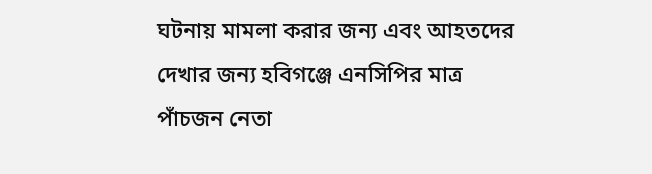ঘটনায় মামলা করার জন্য এবং আহতদের দেখার জন্য হবিগঞ্জে এনসিপির মাত্র পাঁচজন নেতা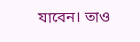যাবেন। তাও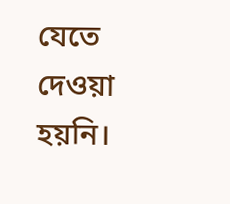যেতে দেওয়া হয়নি।